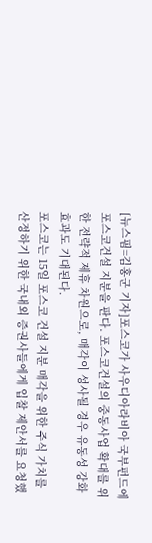[뉴스핌=김홍군 기자]포스코가 사우디아라비아 국부펀드에 포스코건설 지분을 판다. 포스코건설의 중동사업 확대를 위한 전략적 제휴 차원으로, 매각이 성사될 경우 유동성 강화 효과도 기대된다.
포스코는 15일 포스코 건설 지분 매각을 위한 주식 가치를 산정하기 위한 국내외 증권사들에게 입찰 제안서를 요청했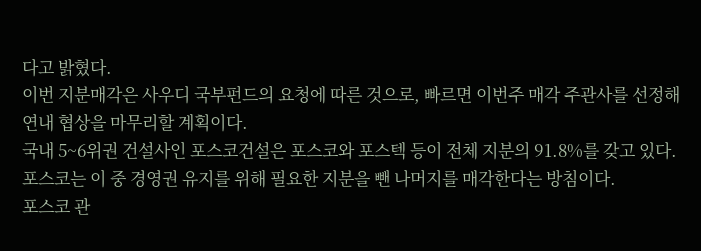다고 밝혔다.
이번 지분매각은 사우디 국부펀드의 요청에 따른 것으로, 빠르면 이번주 매각 주관사를 선정해 연내 협상을 마무리할 계획이다.
국내 5~6위권 건설사인 포스코건설은 포스코와 포스텍 등이 전체 지분의 91.8%를 갖고 있다. 포스코는 이 중 경영권 유지를 위해 필요한 지분을 뺀 나머지를 매각한다는 방침이다.
포스코 관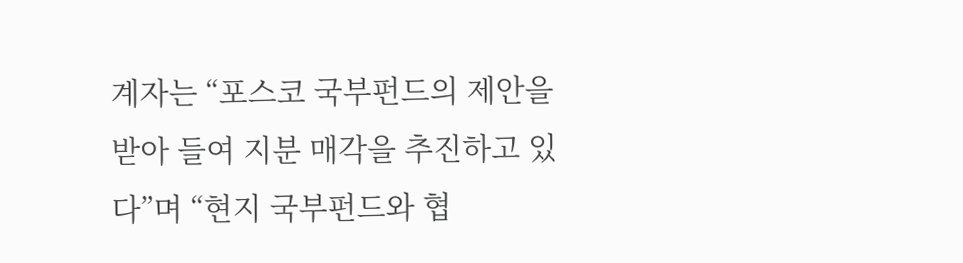계자는 “포스코 국부펀드의 제안을 받아 들여 지분 매각을 추진하고 있다”며 “현지 국부펀드와 협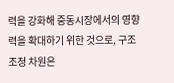력을 강화해 중동시장에서의 영향력을 확대하기 위한 것으로, 구조조정 차원은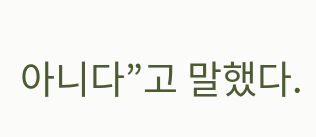아니다”고 말했다.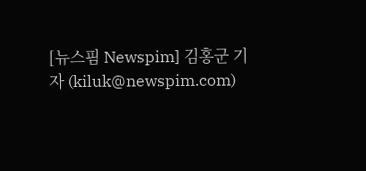[뉴스핌 Newspim] 김홍군 기자 (kiluk@newspim.com)